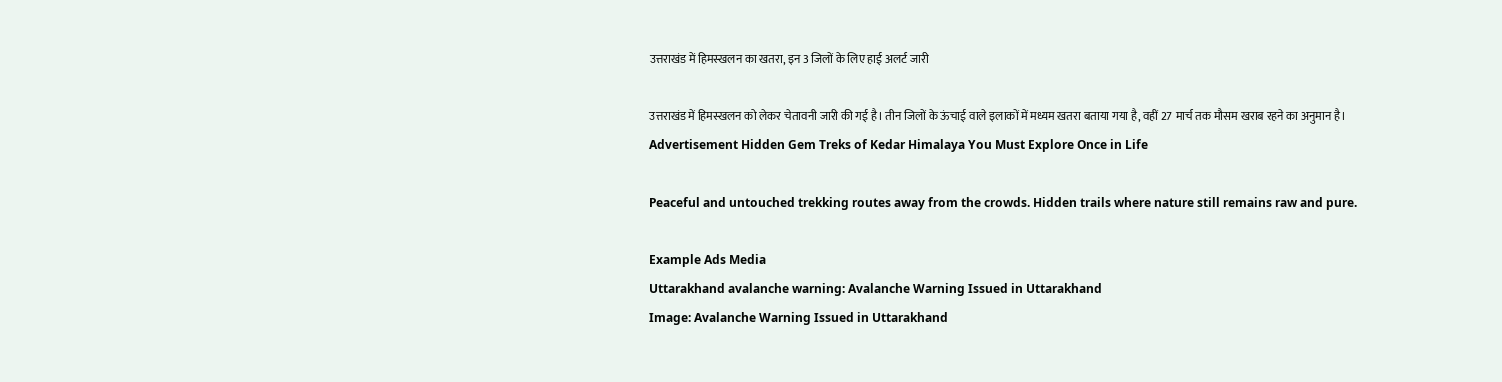उत्तराखंड में हिमस्खलन का खतरा, इन 3 जिलों के लिए हाई अलर्ट जारी

उत्तराखंड में हिमस्खलन को लेकर चेतावनी जारी की गई है। तीन जिलों के ऊंचाई वाले इलाकों में मध्यम खतरा बताया गया है, वहीं 27 मार्च तक मौसम खराब रहने का अनुमान है।
Advertisement Hidden Gem Treks of Kedar Himalaya You Must Explore Once in Life

Peaceful and untouched trekking routes away from the crowds. Hidden trails where nature still remains raw and pure.

Example Ads Media
Uttarakhand avalanche warning: Avalanche Warning Issued in Uttarakhand
Image: Avalanche Warning Issued in Uttarakhand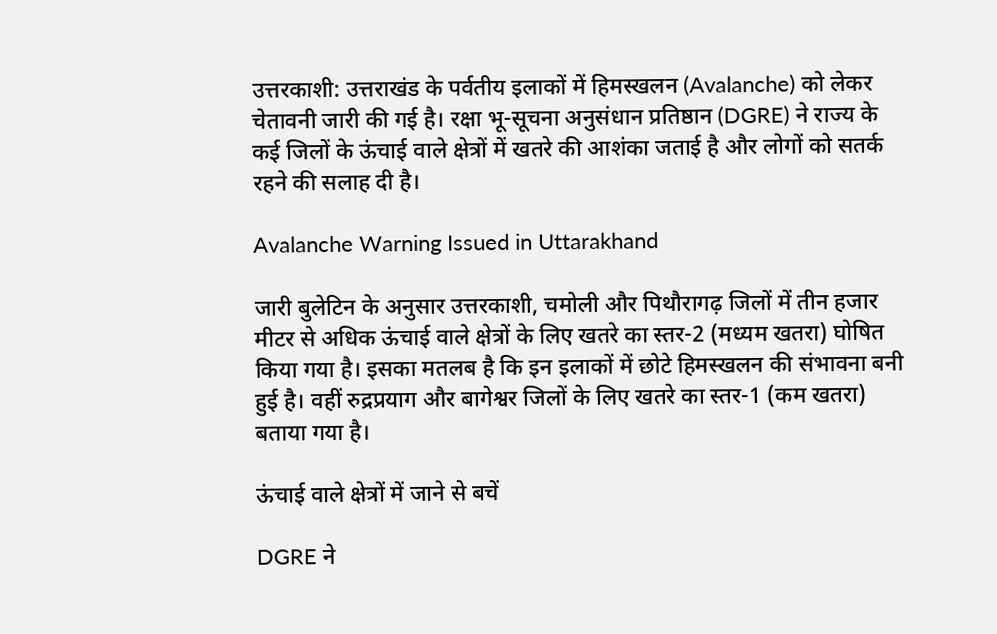उत्तरकाशी: उत्तराखंड के पर्वतीय इलाकों में हिमस्खलन (Avalanche) को लेकर चेतावनी जारी की गई है। रक्षा भू-सूचना अनुसंधान प्रतिष्ठान (DGRE) ने राज्य के कई जिलों के ऊंचाई वाले क्षेत्रों में खतरे की आशंका जताई है और लोगों को सतर्क रहने की सलाह दी है।

Avalanche Warning Issued in Uttarakhand

जारी बुलेटिन के अनुसार उत्तरकाशी, चमोली और पिथौरागढ़ जिलों में तीन हजार मीटर से अधिक ऊंचाई वाले क्षेत्रों के लिए खतरे का स्तर-2 (मध्यम खतरा) घोषित किया गया है। इसका मतलब है कि इन इलाकों में छोटे हिमस्खलन की संभावना बनी हुई है। वहीं रुद्रप्रयाग और बागेश्वर जिलों के लिए खतरे का स्तर-1 (कम खतरा) बताया गया है।

ऊंचाई वाले क्षेत्रों में जाने से बचें

DGRE ने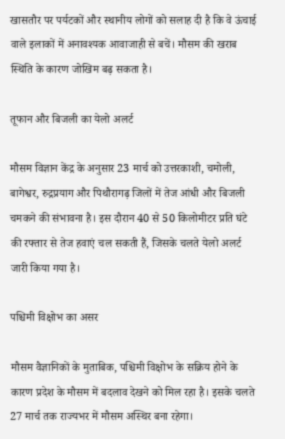खासतौर पर पर्यटकों और स्थानीय लोगों को सलाह दी है कि वे ऊंचाई वाले इलाकों में अनावश्यक आवाजाही से बचें। मौसम की खराब स्थिति के कारण जोखिम बढ़ सकता है।

तूफान और बिजली का येलो अलर्ट

मौसम विज्ञान केंद्र के अनुसार 23 मार्च को उत्तरकाशी, चमोली, बागेश्वर, रुद्रप्रयाग और पिथौरागढ़ जिलों में तेज आंधी और बिजली चमकने की संभावना है। इस दौरान 40 से 50 किलोमीटर प्रति घंटे की रफ्तार से तेज हवाएं चल सकती हैं, जिसके चलते येलो अलर्ट जारी किया गया है।

पश्चिमी विक्षोभ का असर

मौसम वैज्ञानिकों के मुताबिक, पश्चिमी विक्षोभ के सक्रिय होने के कारण प्रदेश के मौसम में बदलाव देखने को मिल रहा है। इसके चलते 27 मार्च तक राज्यभर में मौसम अस्थिर बना रहेगा।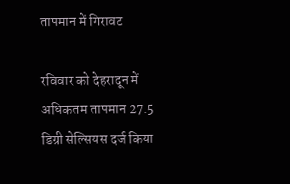तापमान में गिरावट

रविवार को देहरादून में अधिकतम तापमान 27.5 डिग्री सेल्सियस दर्ज किया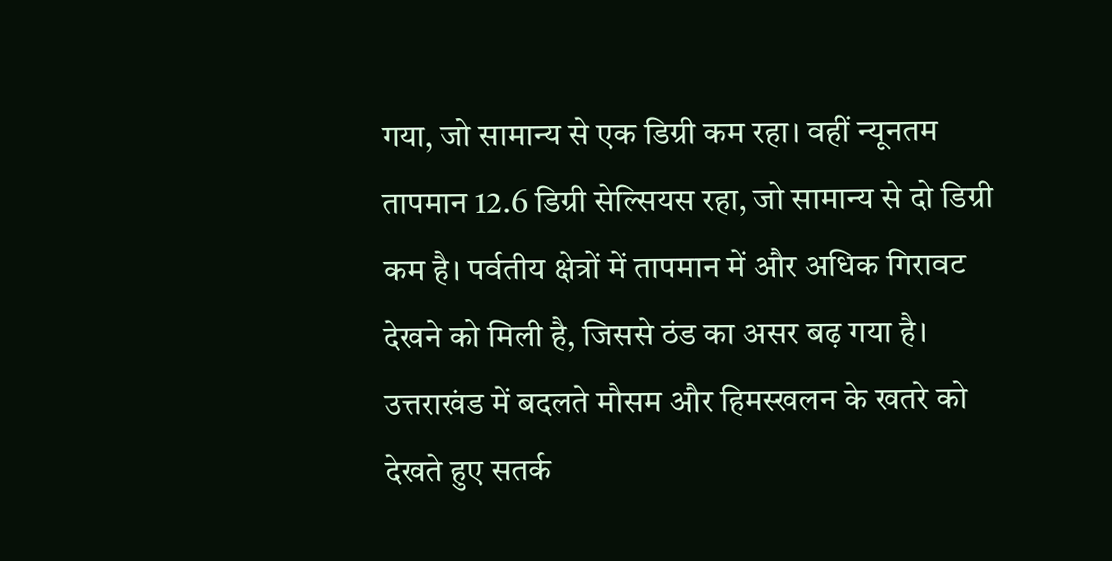गया, जो सामान्य से एक डिग्री कम रहा। वहीं न्यूनतम तापमान 12.6 डिग्री सेल्सियस रहा, जो सामान्य से दो डिग्री कम है। पर्वतीय क्षेत्रों में तापमान में और अधिक गिरावट देखने को मिली है, जिससे ठंड का असर बढ़ गया है।
उत्तराखंड में बदलते मौसम और हिमस्खलन के खतरे को देखते हुए सतर्क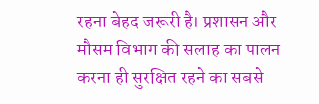रहना बेहद जरूरी है। प्रशासन और मौसम विभाग की सलाह का पालन करना ही सुरक्षित रहने का सबसे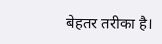बेहतर तरीका है।